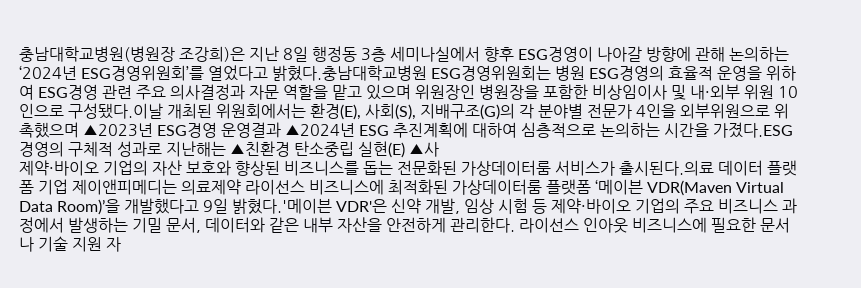충남대학교병원(병원장 조강희)은 지난 8일 행정동 3층 세미나실에서 향후 ESG경영이 나아갈 방향에 관해 논의하는 ‘2024년 ESG경영위원회’를 열었다고 밝혔다.충남대학교병원 ESG경영위원회는 병원 ESG경영의 효율적 운영을 위하여 ESG경영 관련 주요 의사결정과 자문 역할을 맡고 있으며 위원장인 병원장을 포함한 비상임이사 및 내·외부 위원 10인으로 구성됐다.이날 개최된 위원회에서는 환경(E), 사회(S), 지배구조(G)의 각 분야별 전문가 4인을 외부위원으로 위촉했으며 ▲2023년 ESG경영 운영결과 ▲2024년 ESG 추진계획에 대하여 심층적으로 논의하는 시간을 가졌다.ESG경영의 구체적 성과로 지난해는 ▲친환경 탄소중립 실현(E) ▲사
제약·바이오 기업의 자산 보호와 향상된 비즈니스를 돕는 전문화된 가상데이터룸 서비스가 출시된다.의료 데이터 플랫폼 기업 제이앤피메디는 의료제약 라이선스 비즈니스에 최적화된 가상데이터룸 플랫폼 ‘메이븐 VDR(Maven Virtual Data Room)’을 개발했다고 9일 밝혔다.'메이븐 VDR'은 신약 개발, 임상 시험 등 제약·바이오 기업의 주요 비즈니스 과정에서 발생하는 기밀 문서, 데이터와 같은 내부 자산을 안전하게 관리한다. 라이선스 인아웃 비즈니스에 필요한 문서나 기술 지원 자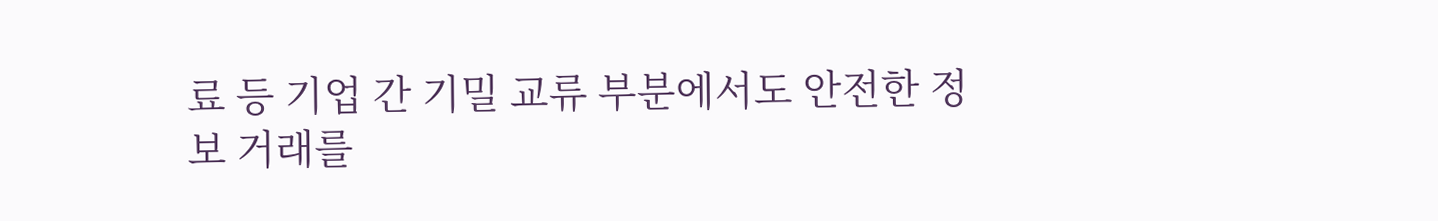료 등 기업 간 기밀 교류 부분에서도 안전한 정보 거래를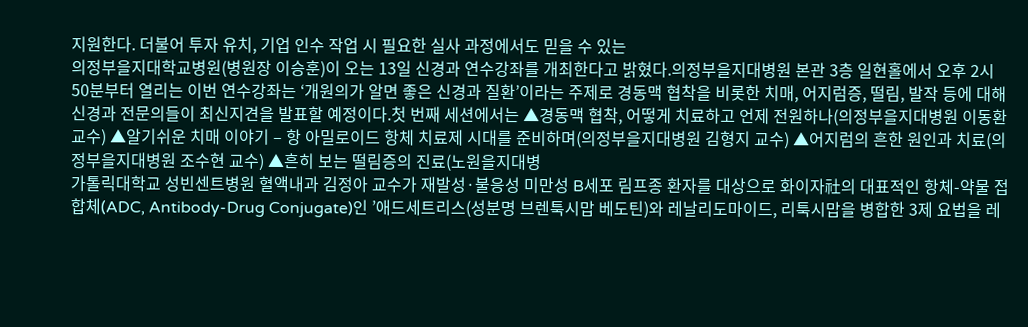지원한다. 더불어 투자 유치, 기업 인수 작업 시 필요한 실사 과정에서도 믿을 수 있는
의정부을지대학교병원(병원장 이승훈)이 오는 13일 신경과 연수강좌를 개최한다고 밝혔다.의정부을지대병원 본관 3층 일현홀에서 오후 2시 50분부터 열리는 이번 연수강좌는 ‘개원의가 알면 좋은 신경과 질환’이라는 주제로 경동맥 협착을 비롯한 치매, 어지럼증, 떨림, 발작 등에 대해 신경과 전문의들이 최신지견을 발표할 예정이다.첫 번째 세션에서는 ▲경동맥 협착, 어떻게 치료하고 언제 전원하나(의정부을지대병원 이동환 교수) ▲알기쉬운 치매 이야기 – 항 아밀로이드 항체 치료제 시대를 준비하며(의정부을지대병원 김형지 교수) ▲어지럼의 흔한 원인과 치료(의정부을지대병원 조수현 교수) ▲흔히 보는 떨림증의 진료(노원을지대병
가톨릭대학교 성빈센트병원 혈액내과 김정아 교수가 재발성·불응성 미만성 B세포 림프종 환자를 대상으로 화이자社의 대표적인 항체-약물 접합체(ADC, Antibody-Drug Conjugate)인 ’애드세트리스(성분명 브렌툭시맙 베도틴)와 레날리도마이드, 리툭시맙을 병합한 3제 요법을 레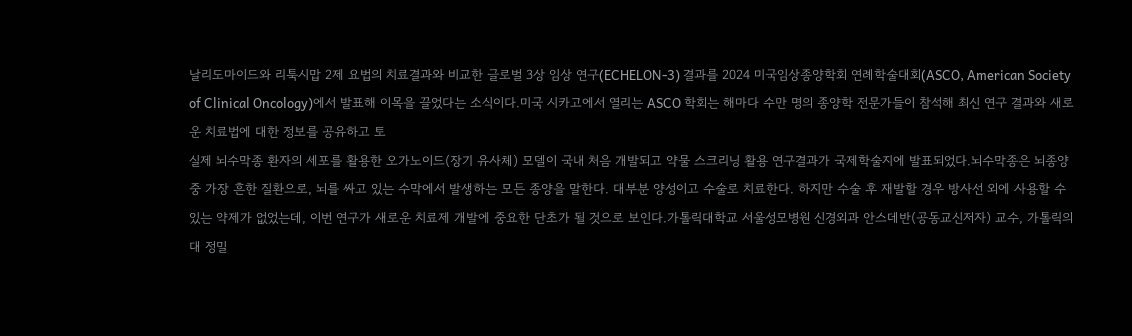날리도마이드와 리툭시맙 2제 요법의 치료결과와 비교한 글로벌 3상 임상 연구(ECHELON-3) 결과를 2024 미국임상종양학회 연례학술대회(ASCO, American Society of Clinical Oncology)에서 발표해 이목을 끌었다는 소식이다.미국 시카고에서 열리는 ASCO 학회는 해마다 수만 명의 종양학 전문가들이 참석해 최신 연구 결과와 새로운 치료법에 대한 정보를 공유하고 토
실제 뇌수막종 환자의 세포를 활용한 오가노이드(장기 유사체) 모델이 국내 처음 개발되고 약물 스크리닝 활용 연구결과가 국제학술지에 발표되었다.뇌수막종은 뇌종양 중 가장 흔한 질환으로, 뇌를 싸고 있는 수막에서 발생하는 모든 종양을 말한다. 대부분 양성이고 수술로 치료한다. 하지만 수술 후 재발할 경우 방사선 외에 사용할 수 있는 약제가 없었는데, 이번 연구가 새로운 치료제 개발에 중요한 단초가 될 것으로 보인다.가톨릭대학교 서울성모병원 신경외과 안스데반(공동교신저자) 교수, 가톨릭의대 정밀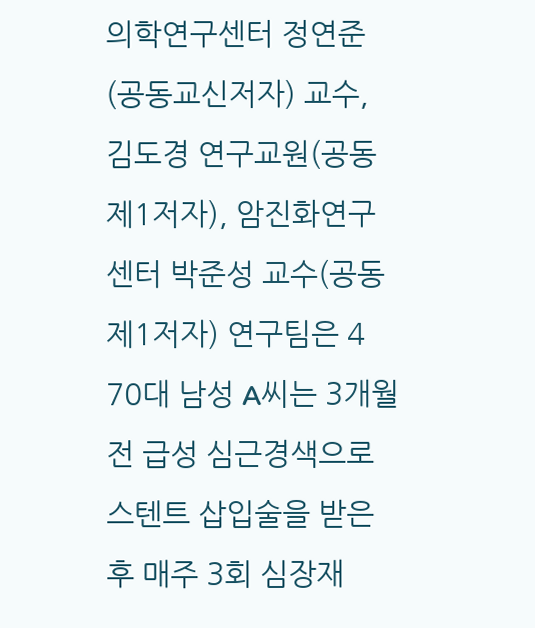의학연구센터 정연준(공동교신저자) 교수, 김도경 연구교원(공동제1저자), 암진화연구센터 박준성 교수(공동제1저자) 연구팀은 4
70대 남성 A씨는 3개월 전 급성 심근경색으로 스텐트 삽입술을 받은 후 매주 3회 심장재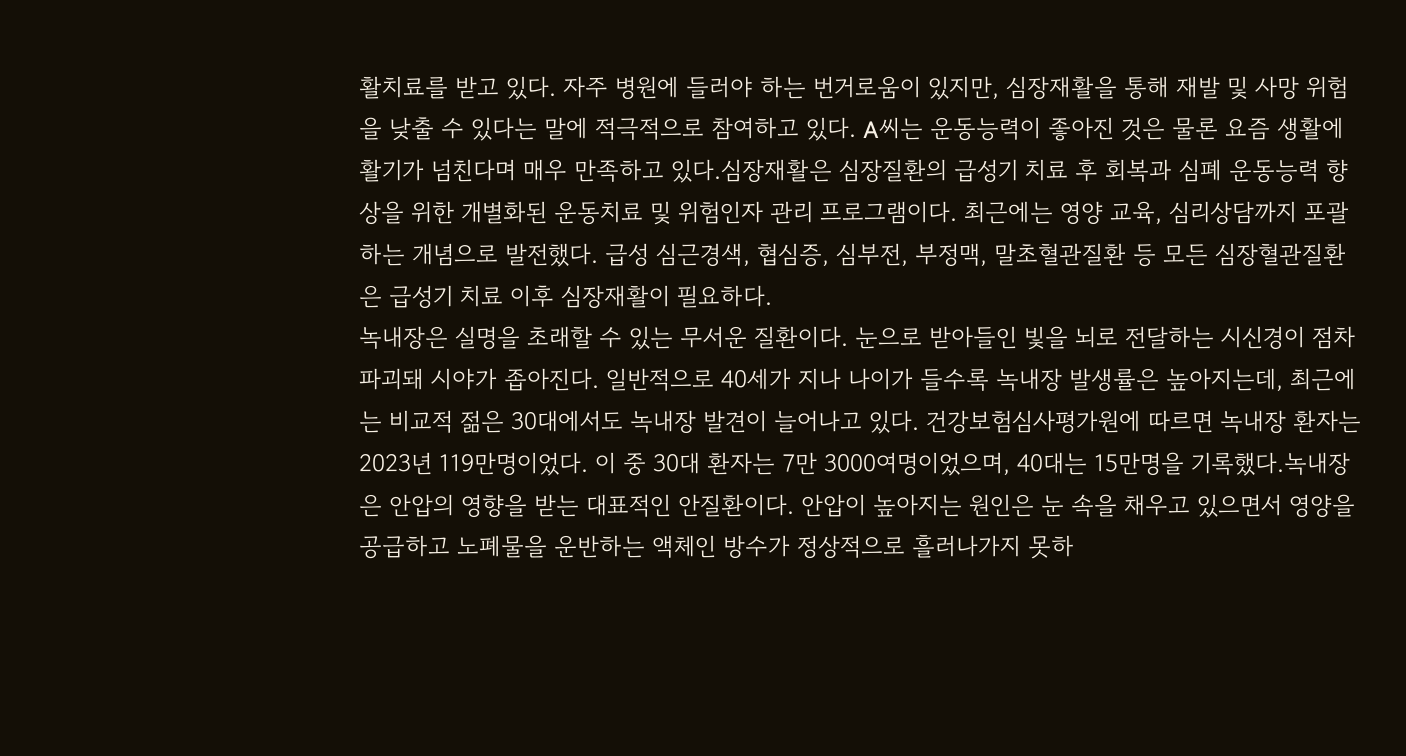활치료를 받고 있다. 자주 병원에 들러야 하는 번거로움이 있지만, 심장재활을 통해 재발 및 사망 위험을 낮출 수 있다는 말에 적극적으로 참여하고 있다. A씨는 운동능력이 좋아진 것은 물론 요즘 생활에 활기가 넘친다며 매우 만족하고 있다.심장재활은 심장질환의 급성기 치료 후 회복과 심폐 운동능력 향상을 위한 개별화된 운동치료 및 위험인자 관리 프로그램이다. 최근에는 영양 교육, 심리상담까지 포괄하는 개념으로 발전했다. 급성 심근경색, 협심증, 심부전, 부정맥, 말초혈관질환 등 모든 심장혈관질환은 급성기 치료 이후 심장재활이 필요하다.
녹내장은 실명을 초래할 수 있는 무서운 질환이다. 눈으로 받아들인 빛을 뇌로 전달하는 시신경이 점차 파괴돼 시야가 좁아진다. 일반적으로 40세가 지나 나이가 들수록 녹내장 발생률은 높아지는데, 최근에는 비교적 젊은 30대에서도 녹내장 발견이 늘어나고 있다. 건강보험심사평가원에 따르면 녹내장 환자는 2023년 119만명이었다. 이 중 30대 환자는 7만 3000여명이었으며, 40대는 15만명을 기록했다.녹내장은 안압의 영향을 받는 대표적인 안질환이다. 안압이 높아지는 원인은 눈 속을 채우고 있으면서 영양을 공급하고 노폐물을 운반하는 액체인 방수가 정상적으로 흘러나가지 못하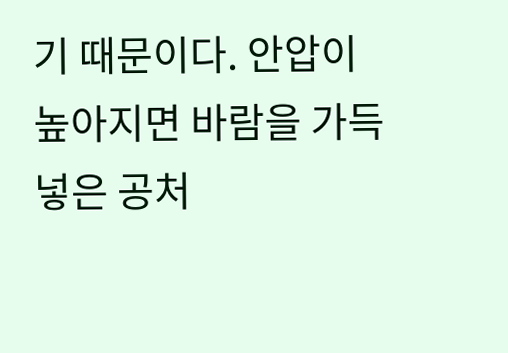기 때문이다. 안압이 높아지면 바람을 가득 넣은 공처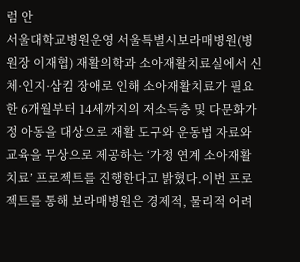럼 안
서울대학교병원운영 서울특별시보라매병원(병원장 이재협) 재활의학과 소아재활치료실에서 신체·인지·삼킴 장애로 인해 소아재활치료가 필요한 6개월부터 14세까지의 저소득층 및 다문화가정 아동을 대상으로 재활 도구와 운동법 자료와 교육을 무상으로 제공하는 ‘가정 연계 소아재활치료’ 프로젝트를 진행한다고 밝혔다.이번 프로젝트를 통해 보라매병원은 경제적, 물리적 어려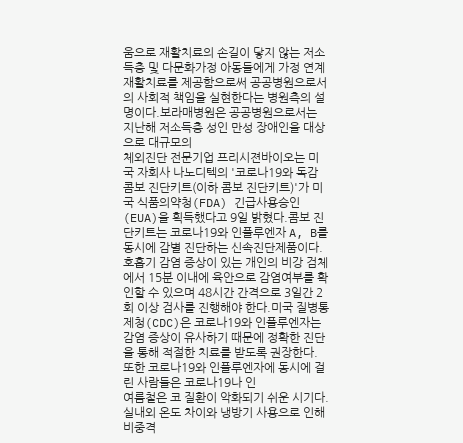움으로 재활치료의 손길이 닿지 않는 저소득층 및 다문화가정 아동들에게 가정 연계 재활치료를 제공함으로써 공공병원으로서의 사회적 책임을 실현한다는 병원측의 설명이다.보라매병원은 공공병원으로서는 지난해 저소득층 성인 만성 장애인을 대상으로 대규모의
체외진단 전문기업 프리시젼바이오는 미국 자회사 나노디텍의 '코로나19와 독감 콤보 진단키트(이하 콤보 진단키트)'가 미국 식품의약청(FDA) 긴급사용승인(EUA)을 획득했다고 9일 밝혔다.콤보 진단키트는 코로나19와 인플루엔자 A, B를 동시에 감별 진단하는 신속진단제품이다. 호흡기 감염 증상이 있는 개인의 비강 검체에서 15분 이내에 육안으로 감염여부를 확인할 수 있으며 48시간 간격으로 3일간 2회 이상 검사를 진행해야 한다.미국 질병통제청(CDC)은 코로나19와 인플루엔자는 감염 증상이 유사하기 때문에 정확한 진단을 통해 적절한 치료를 받도록 권장한다. 또한 코로나19와 인플루엔자에 동시에 걸린 사람들은 코로나19나 인
여름철은 코 질환이 악화되기 쉬운 시기다. 실내외 온도 차이와 냉방기 사용으로 인해 비중격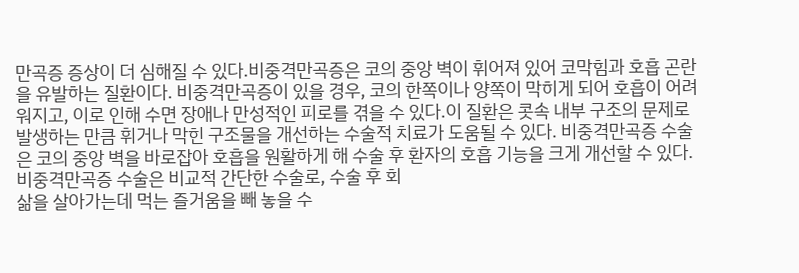만곡증 증상이 더 심해질 수 있다.비중격만곡증은 코의 중앙 벽이 휘어져 있어 코막힘과 호흡 곤란을 유발하는 질환이다. 비중격만곡증이 있을 경우, 코의 한쪽이나 양쪽이 막히게 되어 호흡이 어려워지고, 이로 인해 수면 장애나 만성적인 피로를 겪을 수 있다.이 질환은 콧속 내부 구조의 문제로 발생하는 만큼 휘거나 막힌 구조물을 개선하는 수술적 치료가 도움될 수 있다. 비중격만곡증 수술은 코의 중앙 벽을 바로잡아 호흡을 원활하게 해 수술 후 환자의 호흡 기능을 크게 개선할 수 있다.비중격만곡증 수술은 비교적 간단한 수술로, 수술 후 회
삶을 살아가는데 먹는 즐거움을 빼 놓을 수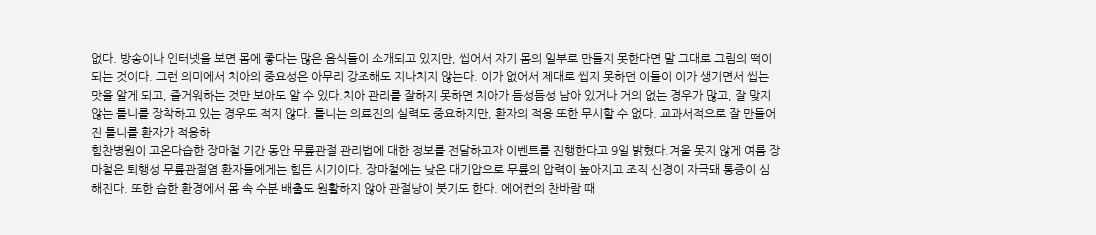없다. 방송이나 인터넷을 보면 몸에 좋다는 많은 음식들이 소개되고 있지만, 씹어서 자기 몸의 일부로 만들지 못한다면 말 그대로 그림의 떡이 되는 것이다. 그런 의미에서 치아의 중요성은 아무리 강조해도 지나치지 않는다. 이가 없어서 제대로 씹지 못하던 이들이 이가 생기면서 씹는 맛을 알게 되고, 즐거워하는 것만 보아도 알 수 있다.치아 관리를 잘하지 못하면 치아가 듬성듬성 남아 있거나 거의 없는 경우가 많고, 잘 맞지 않는 틀니를 장착하고 있는 경우도 적지 않다. 틀니는 의료진의 실력도 중요하지만, 환자의 적응 또한 무시할 수 없다. 교과서적으로 잘 만들어진 틀니를 환자가 적응하
힘찬병원이 고온다습한 장마철 기간 동안 무릎관절 관리법에 대한 정보를 전달하고자 이벤트를 진행한다고 9일 밝혔다.겨울 못지 않게 여름 장마철은 퇴행성 무릎관절염 환자들에게는 힘든 시기이다. 장마철에는 낮은 대기압으로 무릎의 압력이 높아지고 조직 신경이 자극돼 통증이 심해진다. 또한 습한 환경에서 몸 속 수분 배출도 원활하지 않아 관절낭이 붓기도 한다. 에어컨의 찬바람 때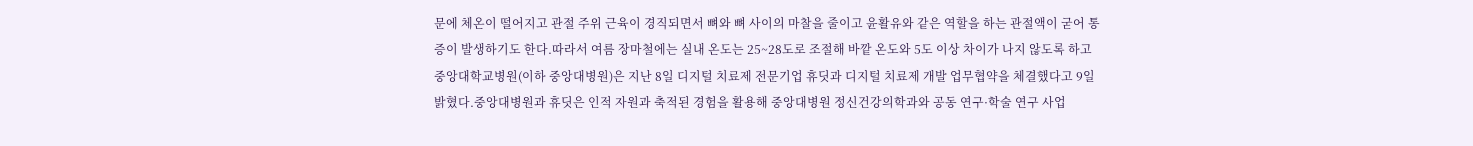문에 체온이 떨어지고 관절 주위 근육이 경직되면서 뼈와 뼈 사이의 마찰을 줄이고 윤활유와 같은 역할을 하는 관절액이 굳어 통증이 발생하기도 한다.따라서 여름 장마철에는 실내 온도는 25~28도로 조절해 바깥 온도와 5도 이상 차이가 나지 않도록 하고
중앙대학교병원(이하 중앙대병원)은 지난 8일 디지털 치료제 전문기업 휴딧과 디지털 치료제 개발 업무협약을 체결했다고 9일 밝혔다.중앙대병원과 휴딧은 인적 자원과 축적된 경험을 활용해 중앙대병원 정신건강의학과와 공동 연구·학술 연구 사업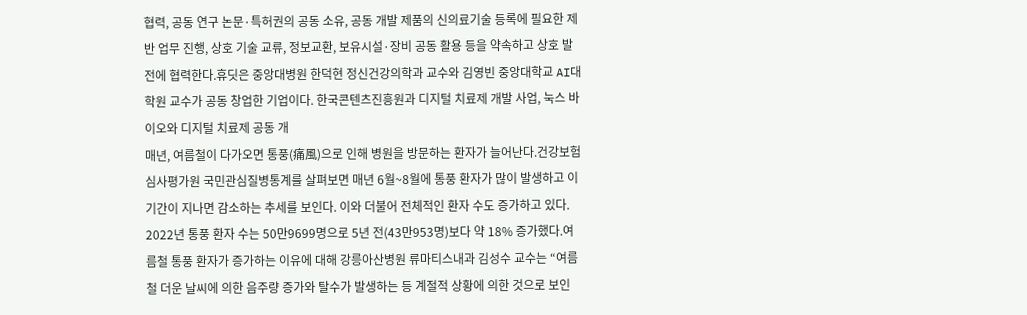협력, 공동 연구 논문·특허권의 공동 소유, 공동 개발 제품의 신의료기술 등록에 필요한 제반 업무 진행, 상호 기술 교류, 정보교환, 보유시설·장비 공동 활용 등을 약속하고 상호 발전에 협력한다.휴딧은 중앙대병원 한덕현 정신건강의학과 교수와 김영빈 중앙대학교 AI대학원 교수가 공동 창업한 기업이다. 한국콘텐츠진흥원과 디지털 치료제 개발 사업, 눅스 바이오와 디지털 치료제 공동 개
매년, 여름철이 다가오면 통풍(痛風)으로 인해 병원을 방문하는 환자가 늘어난다.건강보험심사평가원 국민관심질병통계를 살펴보면 매년 6월~8월에 통풍 환자가 많이 발생하고 이 기간이 지나면 감소하는 추세를 보인다. 이와 더불어 전체적인 환자 수도 증가하고 있다. 2022년 통풍 환자 수는 50만9699명으로 5년 전(43만953명)보다 약 18% 증가했다.여름철 통풍 환자가 증가하는 이유에 대해 강릉아산병원 류마티스내과 김성수 교수는 “여름철 더운 날씨에 의한 음주량 증가와 탈수가 발생하는 등 계절적 상황에 의한 것으로 보인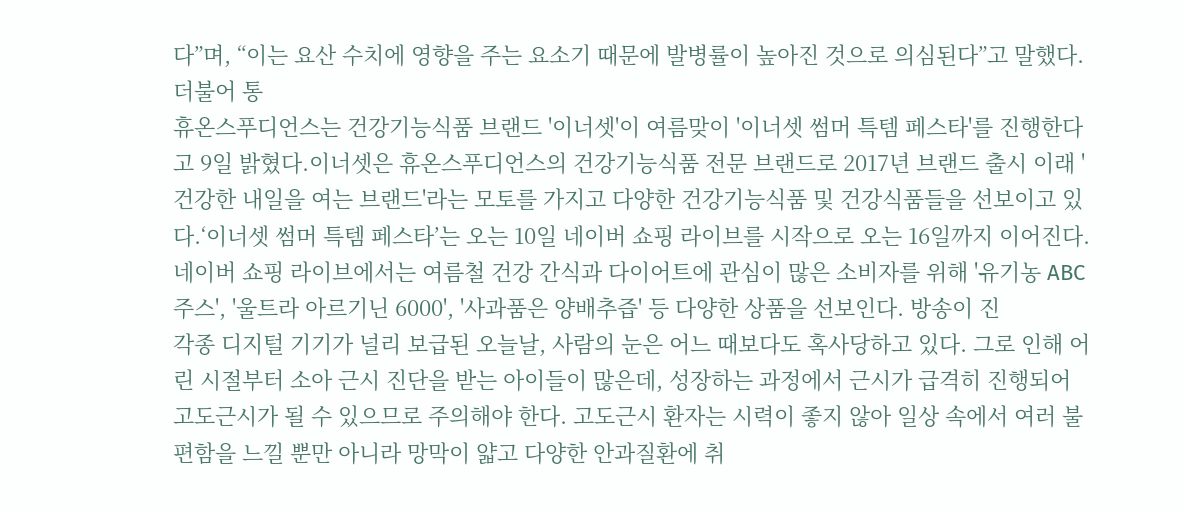다”며, “이는 요산 수치에 영향을 주는 요소기 때문에 발병률이 높아진 것으로 의심된다”고 말했다.더불어 통
휴온스푸디언스는 건강기능식품 브랜드 '이너셋'이 여름맞이 '이너셋 썸머 특템 페스타'를 진행한다고 9일 밝혔다.이너셋은 휴온스푸디언스의 건강기능식품 전문 브랜드로 2017년 브랜드 출시 이래 '건강한 내일을 여는 브랜드'라는 모토를 가지고 다양한 건강기능식품 및 건강식품들을 선보이고 있다.‘이너셋 썸머 특템 페스타’는 오는 10일 네이버 쇼핑 라이브를 시작으로 오는 16일까지 이어진다.네이버 쇼핑 라이브에서는 여름철 건강 간식과 다이어트에 관심이 많은 소비자를 위해 '유기농 ABC주스', '울트라 아르기닌 6000', '사과품은 양배추즙' 등 다양한 상품을 선보인다. 방송이 진
각종 디지털 기기가 널리 보급된 오늘날, 사람의 눈은 어느 때보다도 혹사당하고 있다. 그로 인해 어린 시절부터 소아 근시 진단을 받는 아이들이 많은데, 성장하는 과정에서 근시가 급격히 진행되어 고도근시가 될 수 있으므로 주의해야 한다. 고도근시 환자는 시력이 좋지 않아 일상 속에서 여러 불편함을 느낄 뿐만 아니라 망막이 얇고 다양한 안과질환에 취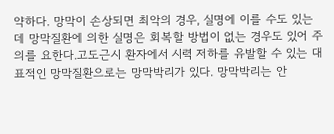약하다. 망막이 손상되면 최악의 경우, 실명에 이를 수도 있는데 망막질환에 의한 실명은 회복할 방법이 없는 경우도 있어 주의를 요한다.고도근시 환자에서 시력 저하를 유발할 수 있는 대표적인 망막질환으로는 망막박리가 있다. 망막박리는 안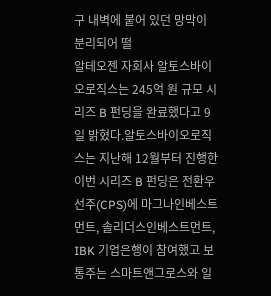구 내벽에 붙어 있던 망막이 분리되어 떨
알테오젠 자회사 알토스바이오로직스는 245억 원 규모 시리즈 B 펀딩을 완료했다고 9일 밝혔다.알토스바이오로직스는 지난해 12월부터 진행한 이번 시리즈 B 펀딩은 전환우선주(CPS)에 마그나인베스트먼트, 솔리더스인베스트먼트, IBK 기업은행이 참여했고 보통주는 스마트앤그로스와 일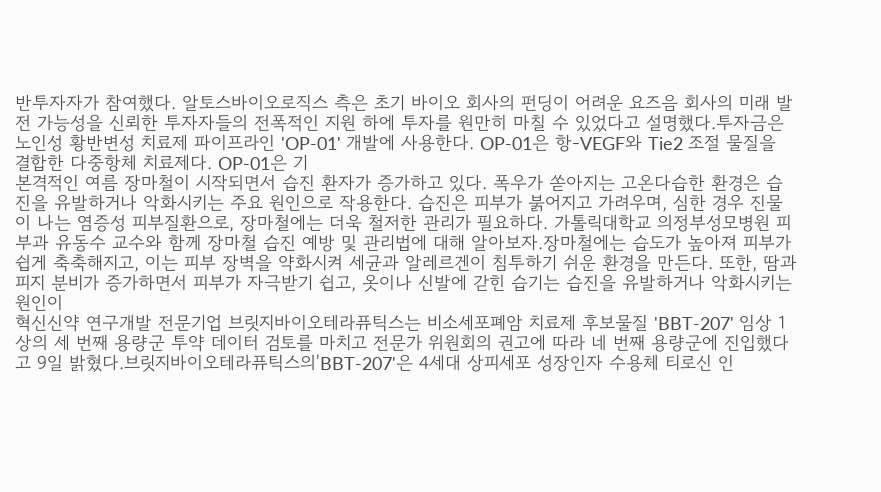반투자자가 참여했다. 알토스바이오로직스 측은 초기 바이오 회사의 펀딩이 어려운 요즈음 회사의 미래 발전 가능성을 신뢰한 투자자들의 전폭적인 지원 하에 투자를 원만히 마칠 수 있었다고 설명했다.투자금은 노인성 황반변성 치료제 파이프라인 'OP-01' 개발에 사용한다. OP-01은 항-VEGF와 Tie2 조절 물질을 결합한 다중항체 치료제다. OP-01은 기
본격적인 여름 장마철이 시작되면서 습진 환자가 증가하고 있다. 폭우가 쏟아지는 고온다습한 환경은 습진을 유발하거나 악화시키는 주요 원인으로 작용한다. 습진은 피부가 붉어지고 가려우며, 심한 경우 진물이 나는 염증성 피부질환으로, 장마철에는 더욱 철저한 관리가 필요하다. 가톨릭대학교 의정부성모병원 피부과 유동수 교수와 함께 장마철 습진 예방 및 관리법에 대해 알아보자.장마철에는 습도가 높아져 피부가 쉽게 축축해지고, 이는 피부 장벽을 약화시켜 세균과 알레르겐이 침투하기 쉬운 환경을 만든다. 또한, 땀과 피지 분비가 증가하면서 피부가 자극받기 쉽고, 옷이나 신발에 갇힌 습기는 습진을 유발하거나 악화시키는 원인이
혁신신약 연구개발 전문기업 브릿지바이오테라퓨틱스는 비소세포폐암 치료제 후보물질 'BBT-207' 임상 1상의 세 번째 용량군 투약 데이터 검토를 마치고 전문가 위원회의 권고에 따라 네 번째 용량군에 진입했다고 9일 밝혔다.브릿지바이오테라퓨틱스의'BBT-207'은 4세대 상피세포 성장인자 수용체 티로신 인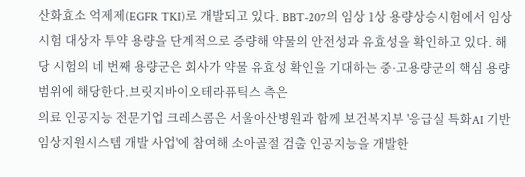산화효소 억제제(EGFR TKI)로 개발되고 있다. BBT-207의 임상 1상 용량상승시험에서 임상시험 대상자 투약 용량을 단계적으로 증량해 약물의 안전성과 유효성을 확인하고 있다. 해당 시험의 네 번째 용량군은 회사가 약물 유효성 확인을 기대하는 중·고용량군의 핵심 용량 범위에 해당한다.브릿지바이오테라퓨틱스 측은
의료 인공지능 전문기업 크레스콤은 서울아산병원과 함께 보건복지부 '응급실 특화AI 기반 임상지원시스템 개발 사업'에 참여해 소아골절 검출 인공지능을 개발한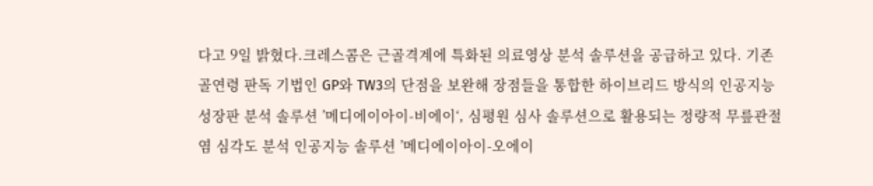다고 9일 밝혔다.크레스콤은 근골격계에 특화된 의료영상 분석 솔루션을 공급하고 있다. 기존 골연령 판독 기법인 GP와 TW3의 단점을 보완해 장점들을 통합한 하이브리드 방식의 인공지능 성장판 분석 솔루션 ’메디에이아이-비에이‘, 심평원 심사 솔루션으로 활용되는 정량적 무릎관절염 심각도 분석 인공지능 솔루션 ’메디에이아이-오에이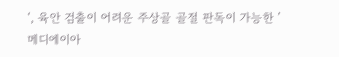‘, 육안 검출이 어려운 주상골 골절 판독이 가능한 ’메디에이아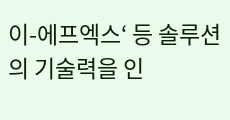이-에프엑스‘ 등 솔루션의 기술력을 인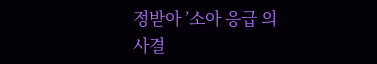정받아 ’소아 응급 의사결